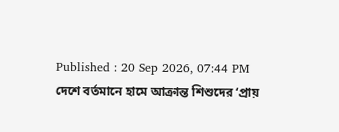Published : 20 Sep 2026, 07:44 PM
দেশে বর্তমানে হামে আক্রান্ত শিশুদের ‘প্রায়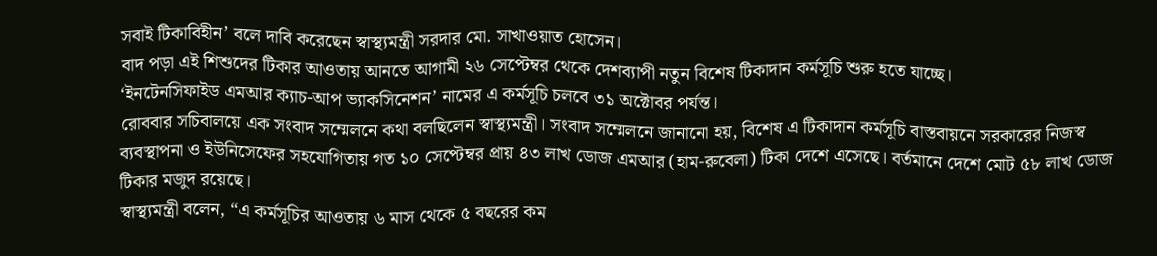সবাই টিকাবিহীন’ বলে দাবি করেছেন স্বাস্থ্যমন্ত্রী সরদার মো. সাখাওয়াত হোসেন।
বাদ পড়া এই শিশুদের টিকার আওতায় আনতে আগামী ২৬ সেপ্টেম্বর থেকে দেশব্যাপী নতুন বিশেষ টিকাদান কর্মসূচি শুরু হতে যাচ্ছে।
‘ইনটেনসিফাইড এমআর ক্যাচ-আপ ভ্যাকসিনেশন’ নামের এ কর্মসূচি চলবে ৩১ অক্টোবর পর্যন্ত।
রোববার সচিবালয়ে এক সংবাদ সম্মেলনে কথা বলছিলেন স্বাস্থ্যমন্ত্রী। সংবাদ সম্মেলনে জানানো হয়, বিশেষ এ টিকাদান কর্মসূচি বাস্তবায়নে সরকারের নিজস্ব ব্যবস্থাপনা ও ইউনিসেফের সহযোগিতায় গত ১০ সেপ্টেম্বর প্রায় ৪৩ লাখ ডোজ এমআর (হাম-রুবেলা) টিকা দেশে এসেছে। বর্তমানে দেশে মোট ৫৮ লাখ ডোজ টিকার মজুদ রয়েছে।
স্বাস্থ্যমন্ত্রী বলেন, “এ কর্মসূচির আওতায় ৬ মাস থেকে ৫ বছরের কম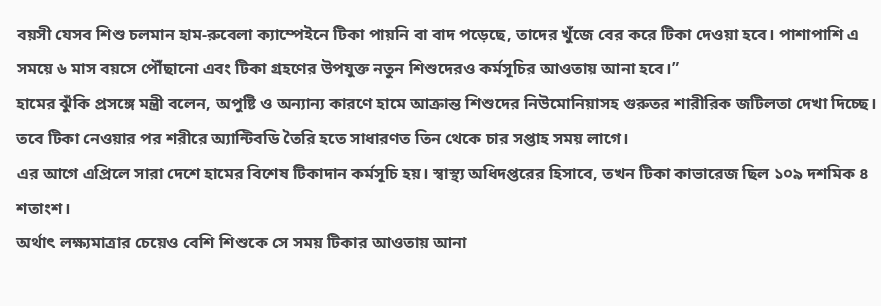বয়সী যেসব শিশু চলমান হাম-রুবেলা ক্যাম্পেইনে টিকা পায়নি বা বাদ পড়েছে, তাদের খুঁজে বের করে টিকা দেওয়া হবে। পাশাপাশি এ সময়ে ৬ মাস বয়সে পৌঁছানো এবং টিকা গ্রহণের উপযুক্ত নতুন শিশুদেরও কর্মসূচির আওতায় আনা হবে।”
হামের ঝুঁকি প্রসঙ্গে মন্ত্রী বলেন, অপুষ্টি ও অন্যান্য কারণে হামে আক্রান্ত শিশুদের নিউমোনিয়াসহ গুরুতর শারীরিক জটিলতা দেখা দিচ্ছে। তবে টিকা নেওয়ার পর শরীরে অ্যান্টিবডি তৈরি হতে সাধারণত তিন থেকে চার সপ্তাহ সময় লাগে।
এর আগে এপ্রিলে সারা দেশে হামের বিশেষ টিকাদান কর্মসূচি হয়। স্বাস্থ্য অধিদপ্তরের হিসাবে, তখন টিকা কাভারেজ ছিল ১০৯ দশমিক ৪ শতাংশ।
অর্থাৎ লক্ষ্যমাত্রার চেয়েও বেশি শিশুকে সে সময় টিকার আওতায় আনা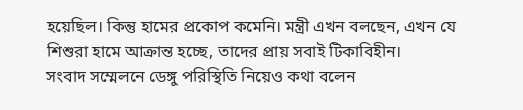হয়েছিল। কিন্তু হামের প্রকোপ কমেনি। মন্ত্রী এখন বলছেন, এখন যে শিশুরা হামে আক্রান্ত হচ্ছে, তাদের প্রায় সবাই টিকাবিহীন।
সংবাদ সম্মেলনে ডেঙ্গু পরিস্থিতি নিয়েও কথা বলেন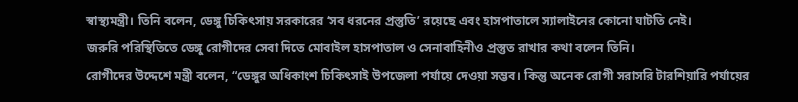স্বাস্থ্যমন্ত্রী। তিনি বলেন, ডেঙ্গু চিকিৎসায় সরকারের ‘সব ধরনের প্রস্তুতি’ রয়েছে এবং হাসপাতালে স্যালাইনের কোনো ঘাটতি নেই।
জরুরি পরিস্থিতিতে ডেঙ্গু রোগীদের সেবা দিতে মোবাইল হাসপাতাল ও সেনাবাহিনীও প্রস্তুত রাখার কথা বলেন তিনি।
রোগীদের উদ্দেশে মন্ত্রী বলেন, “ডেঙ্গুর অধিকাংশ চিকিৎসাই উপজেলা পর্যায়ে দেওয়া সম্ভব। কিন্তু অনেক রোগী সরাসরি টারশিয়ারি পর্যায়ের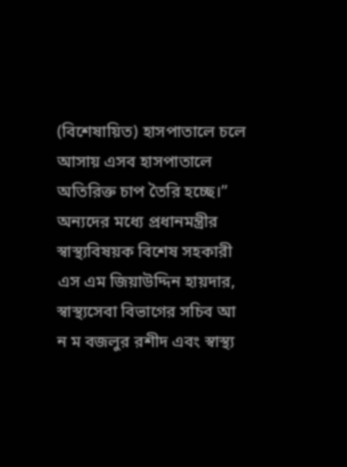(বিশেষায়িত) হাসপাতালে চলে আসায় এসব হাসপাতালে অতিরিক্ত চাপ তৈরি হচ্ছে।”
অন্যদের মধ্যে প্রধানমন্ত্রীর স্বাস্থ্যবিষয়ক বিশেষ সহকারী এস এম জিয়াউদ্দিন হায়দার, স্বাস্থ্যসেবা বিভাগের সচিব আ ন ম বজলুর রশীদ এবং স্বাস্থ্য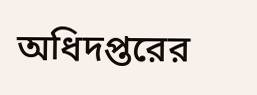অধিদপ্তরের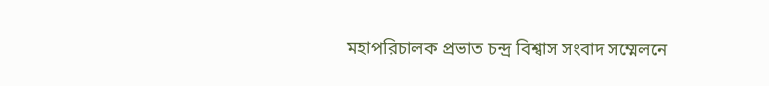মহাপরিচালক প্রভাত চন্দ্র বিশ্বাস সংবাদ সম্মেলনে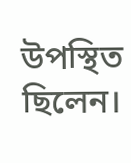উপস্থিত ছিলেন।